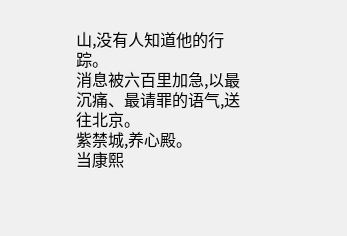山,没有人知道他的行踪。
消息被六百里加急,以最沉痛、最请罪的语气,送往北京。
紫禁城,养心殿。
当康熙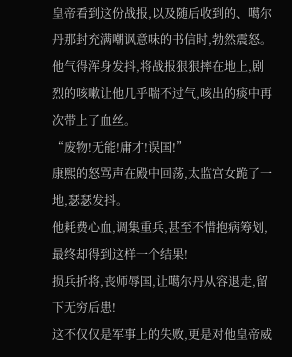皇帝看到这份战报,以及随后收到的、噶尔丹那封充满嘲讽意味的书信时,勃然震怒。
他气得浑身发抖,将战报狠狠摔在地上,剧烈的咳嗽让他几乎喘不过气,咳出的痰中再次带上了血丝。
“废物!无能!庸才!误国!”
康熙的怒骂声在殿中回荡,太监宫女跪了一地,瑟瑟发抖。
他耗费心血,调集重兵,甚至不惜抱病筹划,最终却得到这样一个结果!
损兵折将,丧师辱国,让噶尔丹从容退走,留下无穷后患!
这不仅仅是军事上的失败,更是对他皇帝威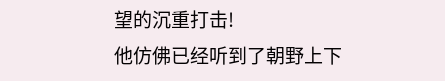望的沉重打击!
他仿佛已经听到了朝野上下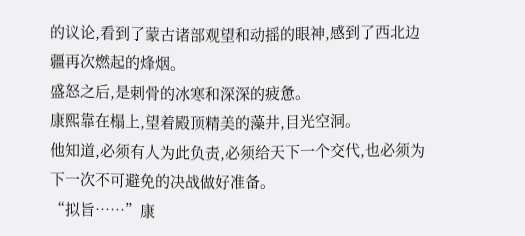的议论,看到了蒙古诸部观望和动摇的眼神,感到了西北边疆再次燃起的烽烟。
盛怒之后,是刺骨的冰寒和深深的疲惫。
康熙靠在榻上,望着殿顶精美的藻井,目光空洞。
他知道,必须有人为此负责,必须给天下一个交代,也必须为下一次不可避免的决战做好准备。
“拟旨……”康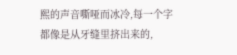熙的声音嘶哑而冰冷,每一个字都像是从牙缝里挤出来的,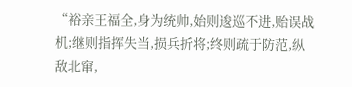“裕亲王福全,身为统帅,始则逡巡不进,贻误战机;继则指挥失当,损兵折将;终则疏于防范,纵敌北窜,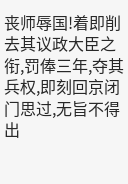丧师辱国!着即削去其议政大臣之衔,罚俸三年,夺其兵权,即刻回京闭门思过,无旨不得出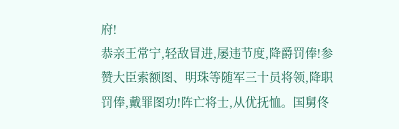府!
恭亲王常宁,轻敌冒进,屡违节度,降爵罚俸!参赞大臣索额图、明珠等随军三十员将领,降职罚俸,戴罪图功!阵亡将士,从优抚恤。国舅佟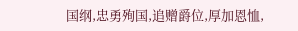国纲,忠勇殉国,追赠爵位,厚加恩恤,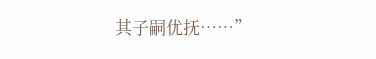其子嗣优抚……”